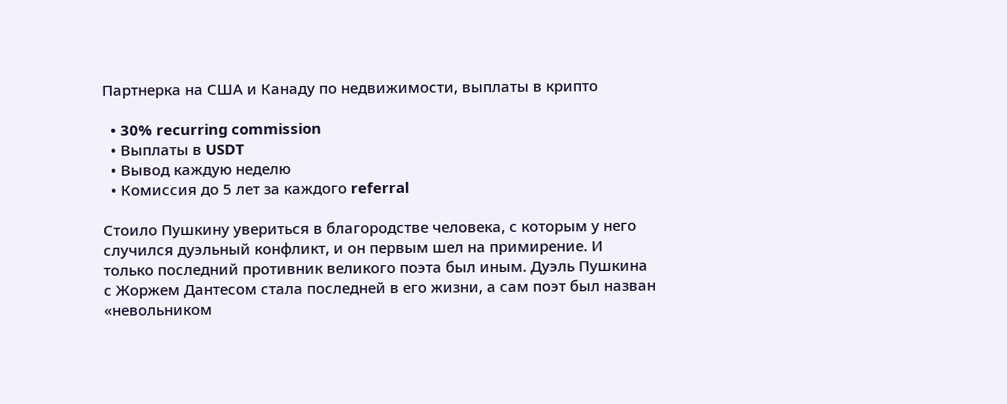Партнерка на США и Канаду по недвижимости, выплаты в крипто

  • 30% recurring commission
  • Выплаты в USDT
  • Вывод каждую неделю
  • Комиссия до 5 лет за каждого referral

Стоило Пушкину увериться в благородстве человека, с которым у него случился дуэльный конфликт, и он первым шел на примирение. И только последний противник великого поэта был иным. Дуэль Пушкина с Жоржем Дантесом стала последней в его жизни, а сам поэт был назван «невольником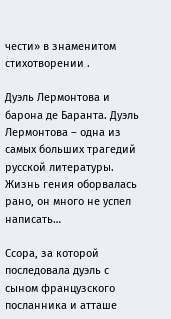чести» в знаменитом стихотворении .

Дуэль Лермонтова и барона де Баранта. Дуэль Лермонтова – одна из самых больших трагедий русской литературы. Жизнь гения оборвалась рано, он много не успел написать…

Ссора, за которой последовала дуэль с сыном французского посланника и атташе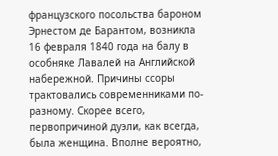французского посольства бароном Эрнестом де Барантом, возникла 16 февраля 1840 года на балу в особняке Лавалей на Английской набережной. Причины ссоры трактовались современниками по-разному. Скорее всего, первопричиной дуэли, как всегда, была женщина. Вполне вероятно,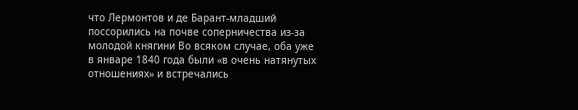что Лермонтов и де Барант-младший поссорились на почве соперничества из-за молодой княгини Во всяком случае, оба уже в январе 1840 года были «в очень натянутых отношениях» и встречались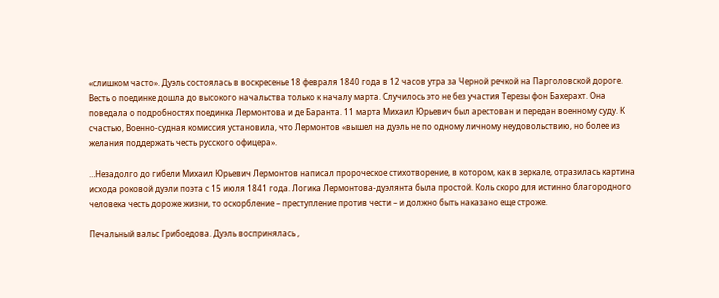«слишком часто». Дуэль состоялась в воскресенье 18 февраля 1840 года в 12 часов утра за Черной речкой на Парголовской дороге. Весть о поединке дошла до высокого начальства только к началу марта. Случилось это не без участия Терезы фон Бахерахт. Она поведала о подробностях поединка Лермонтова и де Баранта. 11 марта Михаил Юрьевич был арестован и передан военному суду. К счастью, Военно-судная комиссия установила, что Лермонтов «вышел на дуэль не по одному личному неудовольствию, но более из желания поддержать честь русского офицера».

…Незадолго до гибели Михаил Юрьевич Лермонтов написал пророческое стихотворение, в котором, как в зеркале, отразилась картина исхода роковой дуэли поэта с 15 июля 1841 года. Логика Лермонтова-дуэлянта была простой. Коль скоро для истинно благородного человека честь дороже жизни, то оскорбление – преступление против чести – и должно быть наказано еще строже.

Печальный вальс Грибоедова. Дуэль воспринялась ,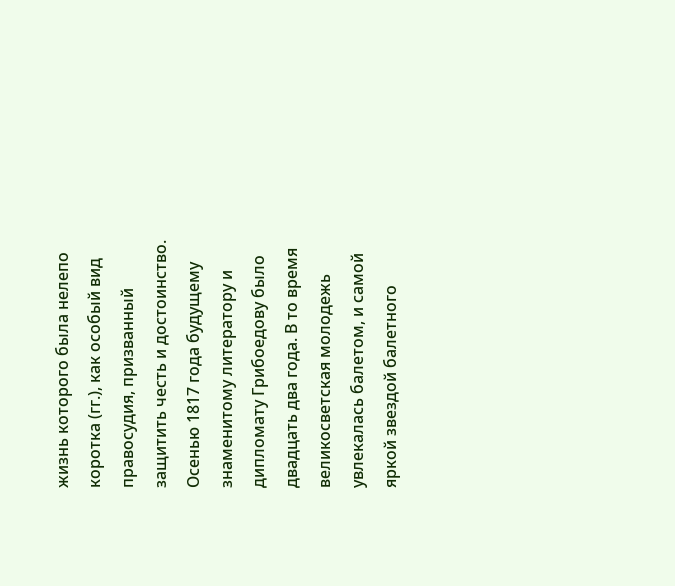жизнь которого была нелепо коротка (гг.), как особый вид правосудия, призванный защитить честь и достоинство. Осенью 1817 года будущему знаменитому литератору и дипломату Грибоедову было двадцать два года. В то время великосветская молодежь увлекалась балетом, и самой яркой звездой балетного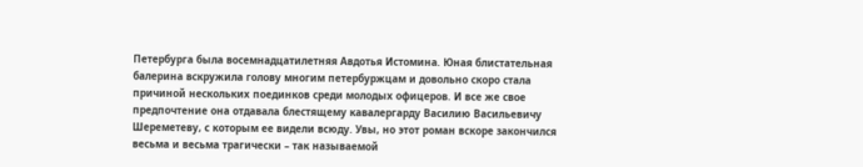Петербурга была восемнадцатилетняя Авдотья Истомина. Юная блистательная балерина вскружила голову многим петербуржцам и довольно скоро стала причиной нескольких поединков среди молодых офицеров. И все же свое предпочтение она отдавала блестящему кавалергарду Василию Васильевичу Шереметеву, с которым ее видели всюду. Увы, но этот роман вскоре закончился весьма и весьма трагически – так называемой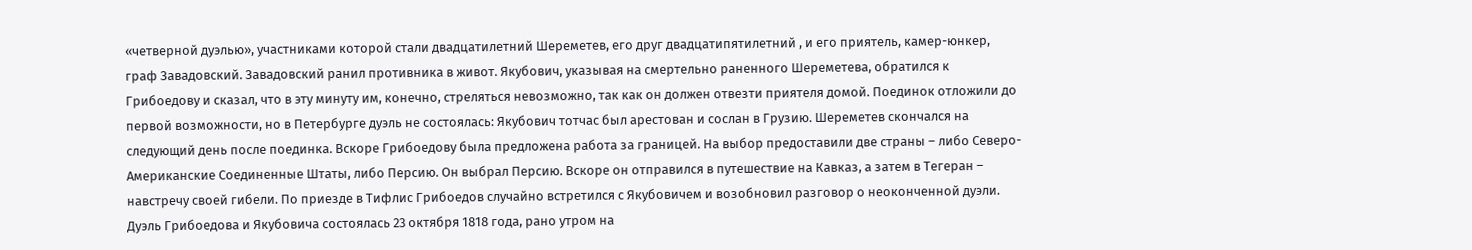«четверной дуэлью», участниками которой стали двадцатилетний Шереметев, его друг двадцатипятилетний , и его приятель, камер-юнкер, граф Завадовский. Завадовский ранил противника в живот. Якубович, указывая на смертельно раненного Шереметева, обратился к Грибоедову и сказал, что в эту минуту им, конечно, стреляться невозможно, так как он должен отвезти приятеля домой. Поединок отложили до первой возможности, но в Петербурге дуэль не состоялась: Якубович тотчас был арестован и сослан в Грузию. Шереметев скончался на следующий день после поединка. Вскоре Грибоедову была предложена работа за границей. На выбор предоставили две страны – либо Северо-Американские Соединенные Штаты, либо Персию. Он выбрал Персию. Вскоре он отправился в путешествие на Кавказ, а затем в Тегеран – навстречу своей гибели. По приезде в Тифлис Грибоедов случайно встретился с Якубовичем и возобновил разговор о неоконченной дуэли. Дуэль Грибоедова и Якубовича состоялась 23 октября 1818 года, рано утром на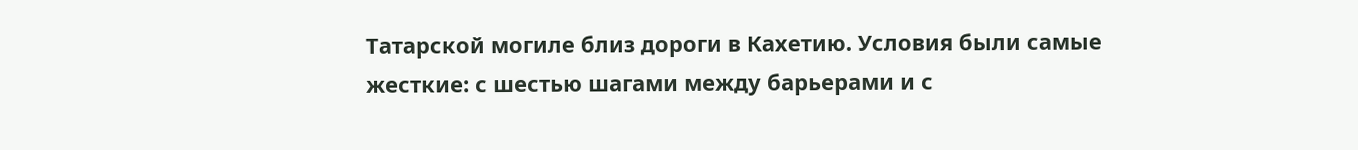Татарской могиле близ дороги в Кахетию. Условия были самые жесткие: с шестью шагами между барьерами и с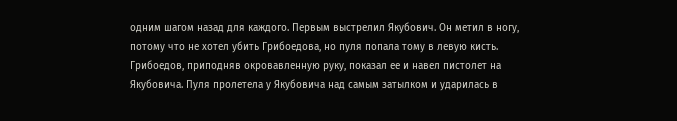одним шагом назад для каждого. Первым выстрелил Якубович. Он метил в ногу, потому что не хотел убить Грибоедова, но пуля попала тому в левую кисть. Грибоедов, приподняв окровавленную руку, показал ее и навел пистолет на Якубовича. Пуля пролетела у Якубовича над самым затылком и ударилась в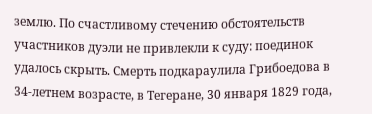землю. По счастливому стечению обстоятельств участников дуэли не привлекли к суду: поединок удалось скрыть. Смерть подкараулила Грибоедова в 34-летнем возрасте, в Тегеране, 30 января 1829 года,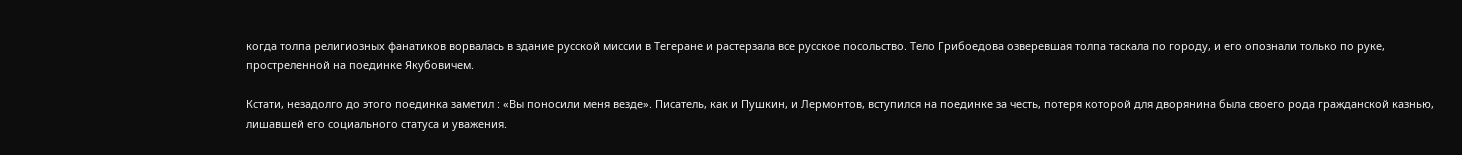когда толпа религиозных фанатиков ворвалась в здание русской миссии в Тегеране и растерзала все русское посольство. Тело Грибоедова озверевшая толпа таскала по городу, и его опознали только по руке, простреленной на поединке Якубовичем.

Кстати, незадолго до этого поединка заметил : «Вы поносили меня везде». Писатель, как и Пушкин, и Лермонтов, вступился на поединке за честь, потеря которой для дворянина была своего рода гражданской казнью, лишавшей его социального статуса и уважения.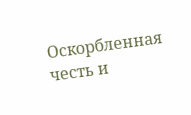Оскорбленная честь и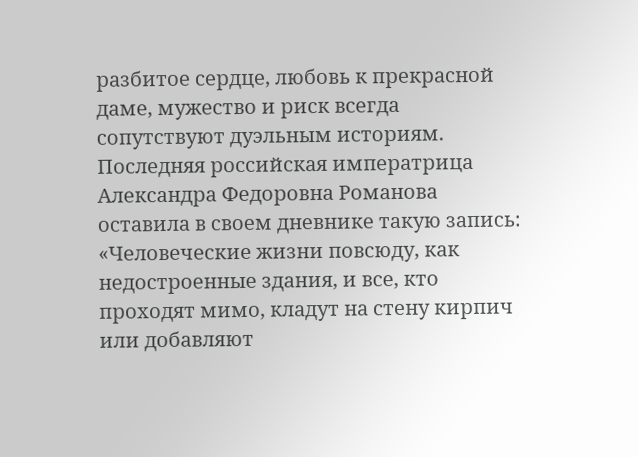разбитое сердце, любовь к прекрасной даме, мужество и риск всегда сопутствуют дуэльным историям. Последняя российская императрица Александра Федоровна Романова оставила в своем дневнике такую запись: «Человеческие жизни повсюду, как недостроенные здания, и все, кто проходят мимо, кладут на стену кирпич или добавляют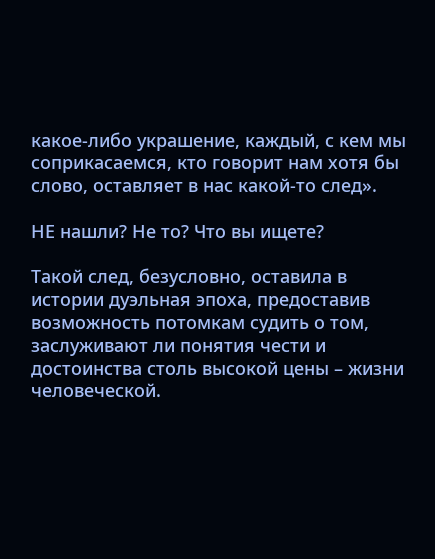какое-либо украшение, каждый, с кем мы соприкасаемся, кто говорит нам хотя бы слово, оставляет в нас какой-то след».

НЕ нашли? Не то? Что вы ищете?

Такой след, безусловно, оставила в истории дуэльная эпоха, предоставив возможность потомкам судить о том, заслуживают ли понятия чести и достоинства столь высокой цены – жизни человеческой.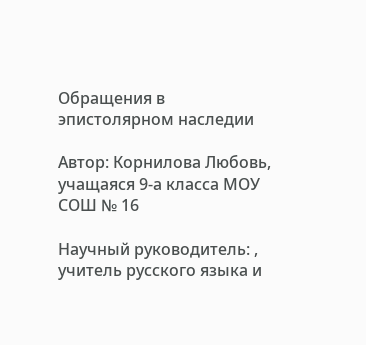Обращения в эпистолярном наследии

Автор: Корнилова Любовь, учащаяся 9-а класса МОУ СОШ № 16

Научный руководитель: , учитель русского языка и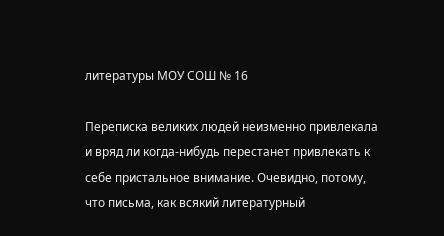литературы МОУ СОШ № 16

Переписка великих людей неизменно привлекала и вряд ли когда-нибудь перестанет привлекать к себе пристальное внимание. Очевидно, потому, что письма, как всякий литературный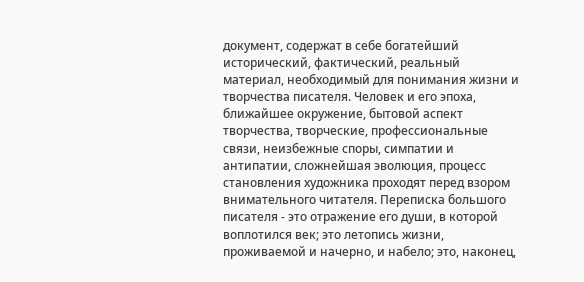документ, содержат в себе богатейший исторический, фактический, реальный материал, необходимый для понимания жизни и творчества писателя. Человек и его эпоха, ближайшее окружение, бытовой аспект творчества, творческие, профессиональные связи, неизбежные споры, симпатии и антипатии, сложнейшая эволюция, процесс становления художника проходят перед взором внимательного читателя. Переписка большого писателя - это отражение его души, в которой воплотился век; это летопись жизни, проживаемой и начерно, и набело; это, наконец,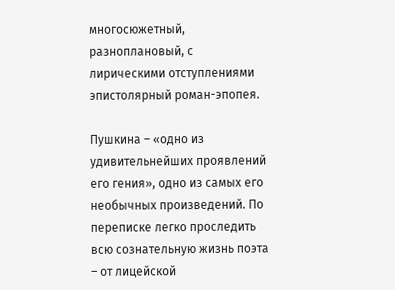многосюжетный, разноплановый, с лирическими отступлениями эпистолярный роман-эпопея.

Пушкина – «одно из удивительнейших проявлений его гения», одно из самых его необычных произведений. По переписке легко проследить всю сознательную жизнь поэта – от лицейской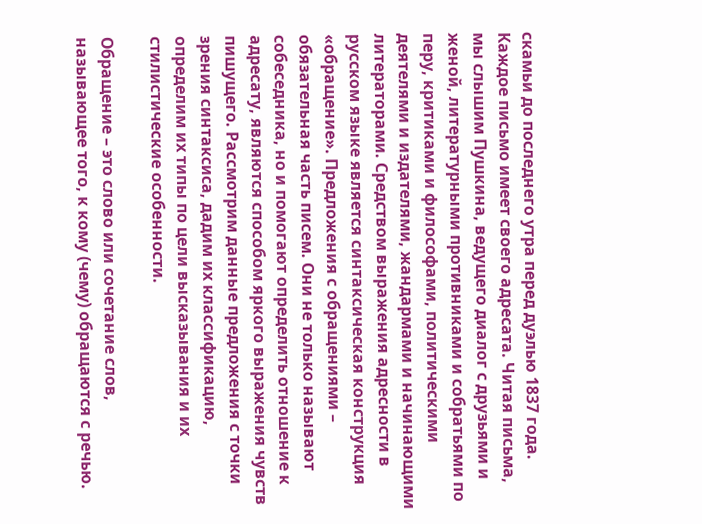скамьи до последнего утра перед дуэлью 1837 года. Каждое письмо имеет своего адресата. Читая письма, мы слышим Пушкина, ведущего диалог с друзьями и женой, литературными противниками и собратьями по перу, критиками и философами, политическими деятелями и издателями, жандармами и начинающими литераторами. Средством выражения адресности в русском языке является синтаксическая конструкция «обращение». Предложения с обращениями – обязательная часть писем. Они не только называют собеседника, но и помогают определить отношение к адресату, являются способом яркого выражения чувств пишущего. Рассмотрим данные предложения с точки зрения синтаксиса, дадим их классификацию, определим их типы по цели высказывания и их стилистические особенности.

Обращение – это слово или сочетание слов, называющее того, к кому (чему) обращаются с речью.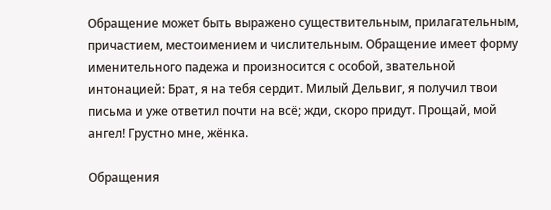Обращение может быть выражено существительным, прилагательным, причастием, местоимением и числительным. Обращение имеет форму именительного падежа и произносится с особой, звательной интонацией: Брат, я на тебя сердит. Милый Дельвиг, я получил твои письма и уже ответил почти на всё; жди, скоро придут. Прощай, мой ангел! Грустно мне, жёнка.

Обращения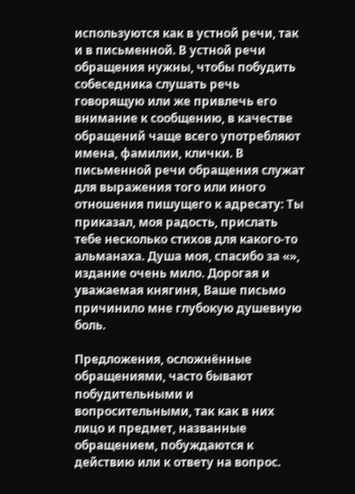используются как в устной речи, так и в письменной. В устной речи обращения нужны, чтобы побудить собеседника слушать речь говорящую или же привлечь его внимание к сообщению, в качестве обращений чаще всего употребляют имена, фамилии, клички. В письменной речи обращения служат для выражения того или иного отношения пишущего к адресату: Ты приказал, моя радость, прислать тебе несколько стихов для какого-то альманаха. Душа моя, спасибо за «», издание очень мило. Дорогая и уважаемая княгиня, Ваше письмо причинило мне глубокую душевную боль.

Предложения, осложнённые обращениями, часто бывают побудительными и вопросительными, так как в них лицо и предмет, названные обращением, побуждаются к действию или к ответу на вопрос.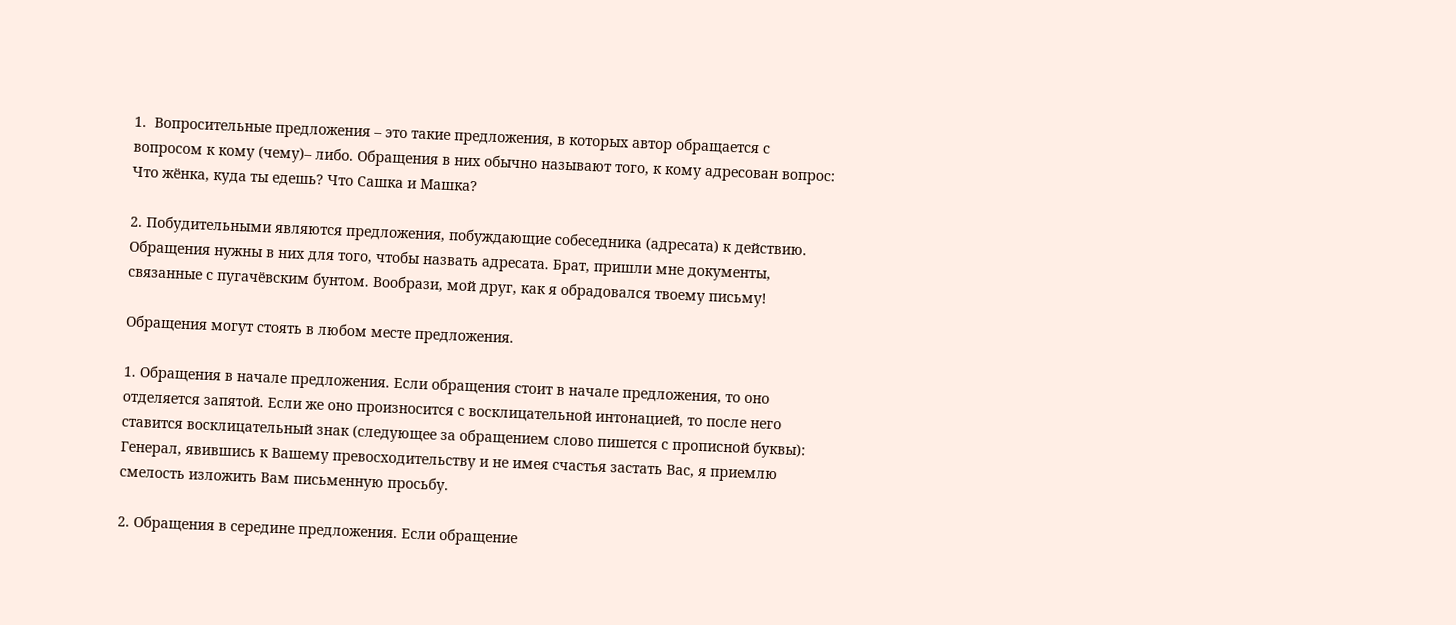1.  Вопросительные предложения – это такие предложения, в которых автор обращается с вопросом к кому (чему)– либо. Обращения в них обычно называют того, к кому адресован вопрос: Что жёнка, куда ты едешь? Что Сашка и Машка?

2. Побудительными являются предложения, побуждающие собеседника (адресата) к действию. Обращения нужны в них для того, чтобы назвать адресата. Брат, пришли мне документы, связанные с пугачёвским бунтом. Вообрази, мой друг, как я обрадовался твоему письму!

Обращения могут стоять в любом месте предложения.

1. Обращения в начале предложения. Если обращения стоит в начале предложения, то оно отделяется запятой. Если же оно произносится с восклицательной интонацией, то после него ставится восклицательный знак (следующее за обращением слово пишется с прописной буквы): Генерал, явившись к Вашему превосходительству и не имея счастья застать Вас, я приемлю смелость изложить Вам письменную просьбу.

2. Обращения в середине предложения. Если обращение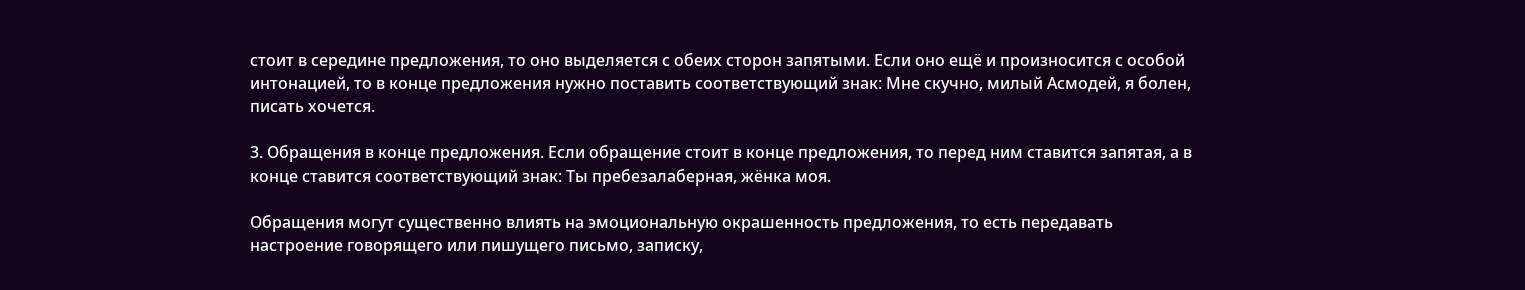стоит в середине предложения, то оно выделяется с обеих сторон запятыми. Если оно ещё и произносится с особой интонацией, то в конце предложения нужно поставить соответствующий знак: Мне скучно, милый Асмодей, я болен, писать хочется.

3. Обращения в конце предложения. Если обращение стоит в конце предложения, то перед ним ставится запятая, а в конце ставится соответствующий знак: Ты пребезалаберная, жёнка моя.

Обращения могут существенно влиять на эмоциональную окрашенность предложения, то есть передавать настроение говорящего или пишущего письмо, записку,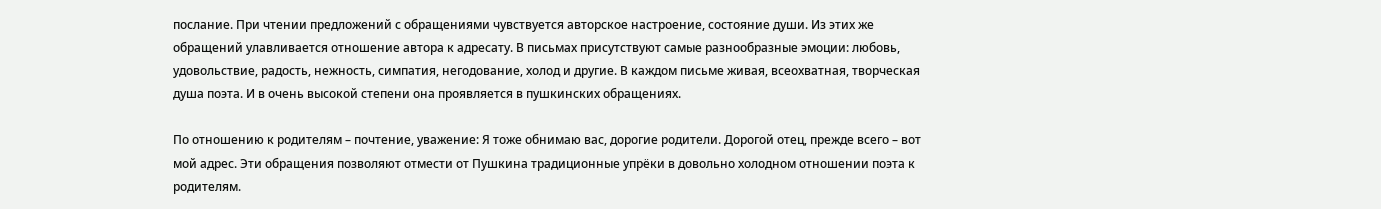послание. При чтении предложений с обращениями чувствуется авторское настроение, состояние души. Из этих же обращений улавливается отношение автора к адресату. В письмах присутствуют самые разнообразные эмоции: любовь, удовольствие, радость, нежность, симпатия, негодование, холод и другие. В каждом письме живая, всеохватная, творческая душа поэта. И в очень высокой степени она проявляется в пушкинских обращениях.

По отношению к родителям – почтение, уважение: Я тоже обнимаю вас, дорогие родители. Дорогой отец, прежде всего – вот мой адрес. Эти обращения позволяют отмести от Пушкина традиционные упрёки в довольно холодном отношении поэта к родителям.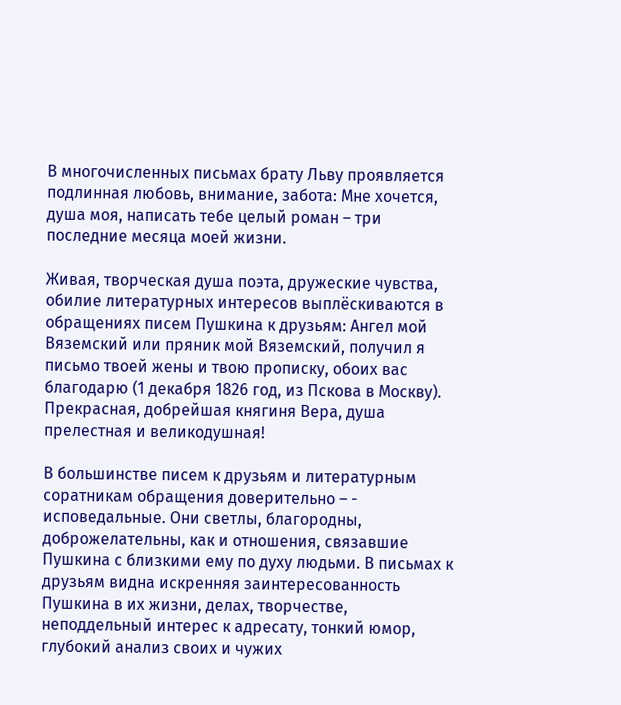В многочисленных письмах брату Льву проявляется подлинная любовь, внимание, забота: Мне хочется, душа моя, написать тебе целый роман – три последние месяца моей жизни.

Живая, творческая душа поэта, дружеские чувства, обилие литературных интересов выплёскиваются в обращениях писем Пушкина к друзьям: Ангел мой Вяземский или пряник мой Вяземский, получил я письмо твоей жены и твою прописку, обоих вас благодарю (1 декабря 1826 год, из Пскова в Москву). Прекрасная, добрейшая княгиня Вера, душа прелестная и великодушная!

В большинстве писем к друзьям и литературным соратникам обращения доверительно – - исповедальные. Они светлы, благородны, доброжелательны, как и отношения, связавшие Пушкина с близкими ему по духу людьми. В письмах к друзьям видна искренняя заинтересованность Пушкина в их жизни, делах, творчестве, неподдельный интерес к адресату, тонкий юмор, глубокий анализ своих и чужих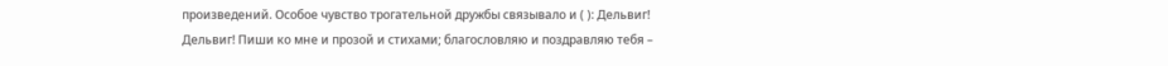произведений. Особое чувство трогательной дружбы связывало и ( ): Дельвиг! Дельвиг! Пиши ко мне и прозой и стихами; благословляю и поздравляю тебя –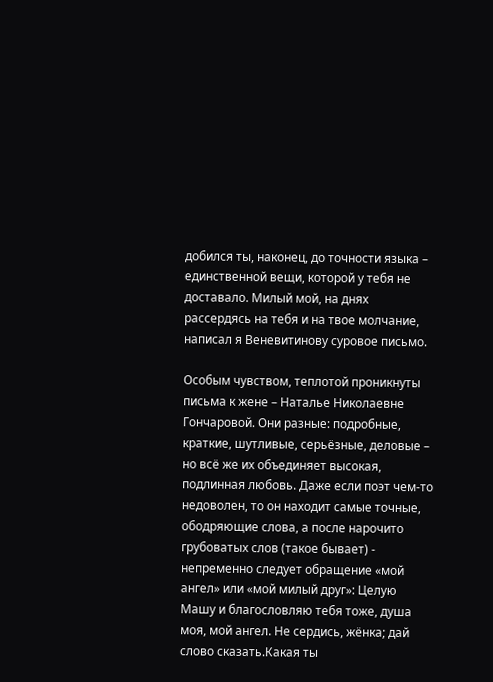добился ты, наконец, до точности языка – единственной вещи, которой у тебя не доставало. Милый мой, на днях рассердясь на тебя и на твое молчание, написал я Веневитинову суровое письмо.

Особым чувством, теплотой проникнуты письма к жене – Наталье Николаевне Гончаровой. Они разные: подробные, краткие, шутливые, серьёзные, деловые – но всё же их объединяет высокая, подлинная любовь. Даже если поэт чем-то недоволен, то он находит самые точные, ободряющие слова, а после нарочито грубоватых слов (такое бывает) - непременно следует обращение «мой ангел» или «мой милый друг»: Целую Машу и благословляю тебя тоже, душа моя, мой ангел. Не сердись, жёнка; дай слово сказать.Какая ты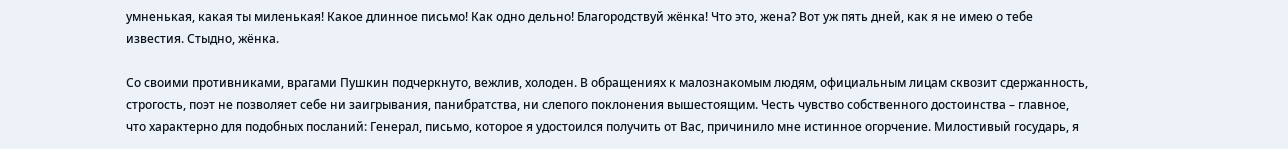умненькая, какая ты миленькая! Какое длинное письмо! Как одно дельно! Благородствуй жёнка! Что это, жена? Вот уж пять дней, как я не имею о тебе известия. Стыдно, жёнка.

Со своими противниками, врагами Пушкин подчеркнуто, вежлив, холоден. В обращениях к малознакомым людям, официальным лицам сквозит сдержанность, строгость, поэт не позволяет себе ни заигрывания, панибратства, ни слепого поклонения вышестоящим. Честь чувство собственного достоинства – главное, что характерно для подобных посланий: Генерал, письмо, которое я удостоился получить от Вас, причинило мне истинное огорчение. Милостивый государь, я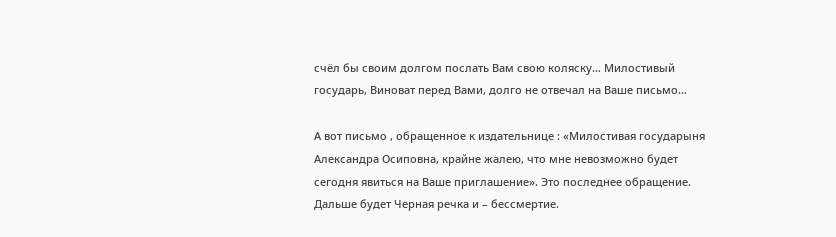счёл бы своим долгом послать Вам свою коляску… Милостивый государь, Виноват перед Вами, долго не отвечал на Ваше письмо…

А вот письмо , обращенное к издательнице : «Милостивая государыня Александра Осиповна, крайне жалею, что мне невозможно будет сегодня явиться на Ваше приглашение». Это последнее обращение. Дальше будет Черная речка и – бессмертие.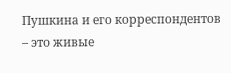Пушкина и его корреспондентов – это живые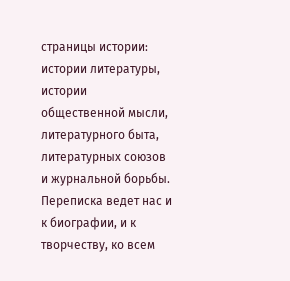страницы истории: истории литературы, истории общественной мысли, литературного быта, литературных союзов и журнальной борьбы. Переписка ведет нас и к биографии, и к творчеству, ко всем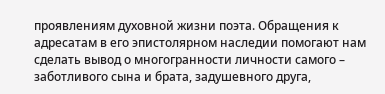проявлениям духовной жизни поэта. Обращения к адресатам в его эпистолярном наследии помогают нам сделать вывод о многогранности личности самого – заботливого сына и брата, задушевного друга,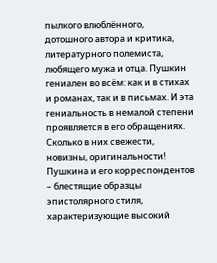пылкого влюблённого, дотошного автора и критика, литературного полемиста, любящего мужа и отца. Пушкин гениален во всём: как и в стихах и романах, так и в письмах. И эта гениальность в немалой степени проявляется в его обращениях. Сколько в них свежести, новизны, оригинальности! Пушкина и его корреспондентов – блестящие образцы эпистолярного стиля, характеризующие высокий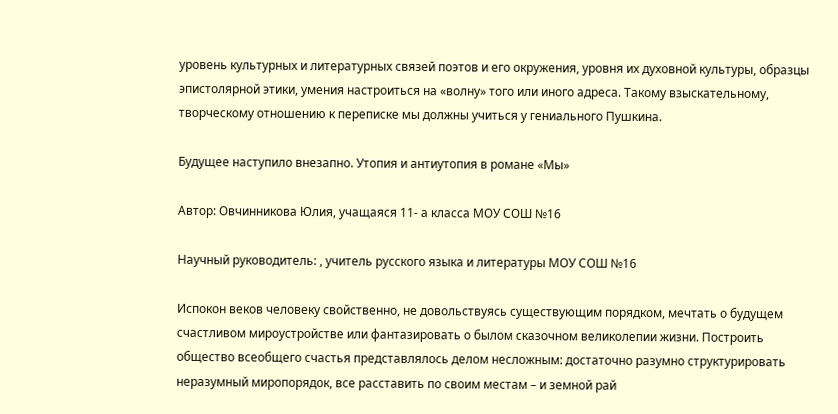уровень культурных и литературных связей поэтов и его окружения, уровня их духовной культуры, образцы эпистолярной этики, умения настроиться на «волну» того или иного адреса. Такому взыскательному, творческому отношению к переписке мы должны учиться у гениального Пушкина.

Будущее наступило внезапно. Утопия и антиутопия в романе «Мы»

Автор: Овчинникова Юлия, учащаяся 11- а класса МОУ СОШ №16

Научный руководитель: , учитель русского языка и литературы МОУ СОШ №16

Испокон веков человеку свойственно, не довольствуясь существующим порядком, мечтать о будущем счастливом мироустройстве или фантазировать о былом сказочном великолепии жизни. Построить общество всеобщего счастья представлялось делом несложным: достаточно разумно структурировать неразумный миропорядок, все расставить по своим местам – и земной рай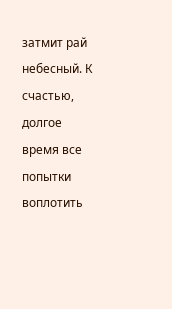затмит рай небесный. К счастью, долгое время все попытки воплотить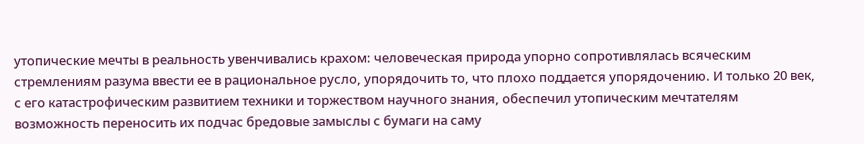утопические мечты в реальность увенчивались крахом: человеческая природа упорно сопротивлялась всяческим стремлениям разума ввести ее в рациональное русло, упорядочить то, что плохо поддается упорядочению. И только 20 век, с его катастрофическим развитием техники и торжеством научного знания, обеспечил утопическим мечтателям возможность переносить их подчас бредовые замыслы с бумаги на саму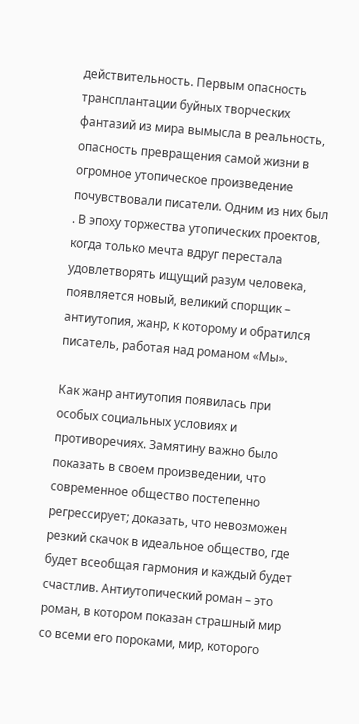действительность. Первым опасность трансплантации буйных творческих фантазий из мира вымысла в реальность, опасность превращения самой жизни в огромное утопическое произведение почувствовали писатели. Одним из них был . В эпоху торжества утопических проектов, когда только мечта вдруг перестала удовлетворять ищущий разум человека, появляется новый, великий спорщик – антиутопия, жанр, к которому и обратился писатель, работая над романом «Мы».

Как жанр антиутопия появилась при особых социальных условиях и противоречиях. Замятину важно было показать в своем произведении, что современное общество постепенно регрессирует; доказать, что невозможен резкий скачок в идеальное общество, где будет всеобщая гармония и каждый будет счастлив. Антиутопический роман – это роман, в котором показан страшный мир со всеми его пороками, мир, которого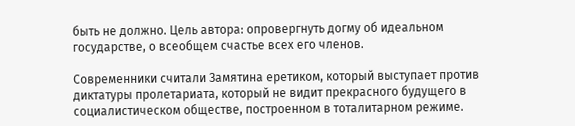быть не должно. Цель автора: опровергнуть догму об идеальном государстве, о всеобщем счастье всех его членов.

Современники считали Замятина еретиком, который выступает против диктатуры пролетариата, который не видит прекрасного будущего в социалистическом обществе, построенном в тоталитарном режиме.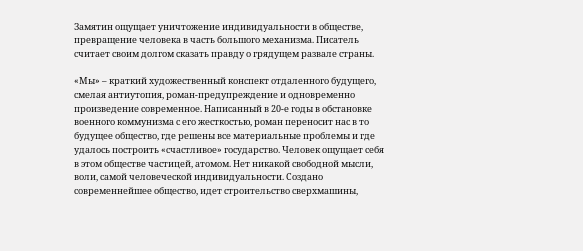Замятин ощущает уничтожение индивидуальности в обществе, превращение человека в часть большого механизма. Писатель считает своим долгом сказать правду о грядущем развале страны.

«Мы» – краткий художественный конспект отдаленного будущего, смелая антиутопия, роман-предупреждение и одновременно произведение современное. Написанный в 20-е годы в обстановке военного коммунизма с его жесткостью, роман переносит нас в то будущее общество, где решены все материальные проблемы и где удалось построить «счастливое» государство. Человек ощущает себя в этом обществе частицей, атомом. Нет никакой свободной мысли, воли, самой человеческой индивидуальности. Создано современнейшее общество, идет строительство сверхмашины,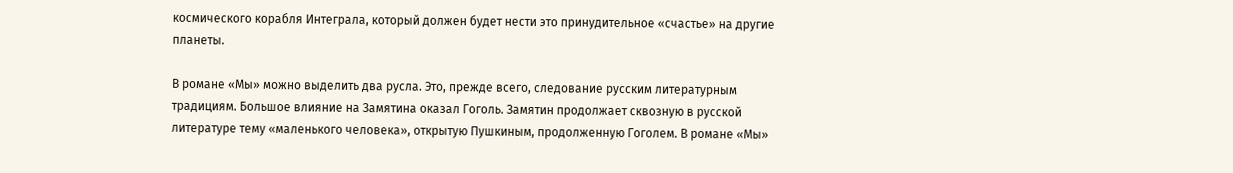космического корабля Интеграла, который должен будет нести это принудительное «счастье» на другие планеты.

В романе «Мы» можно выделить два русла. Это, прежде всего, следование русским литературным традициям. Большое влияние на Замятина оказал Гоголь. Замятин продолжает сквозную в русской литературе тему «маленького человека», открытую Пушкиным, продолженную Гоголем. В романе «Мы»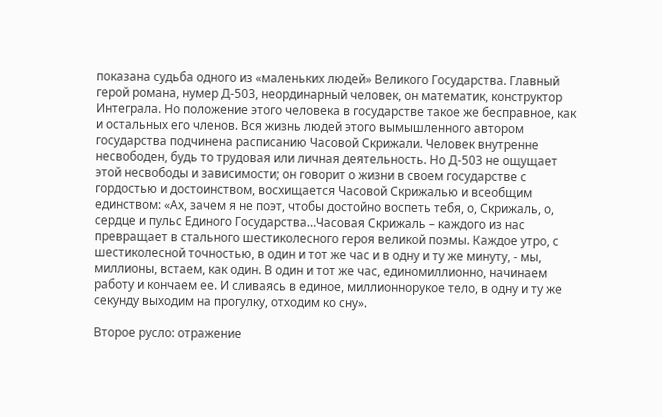показана судьба одного из «маленьких людей» Великого Государства. Главный герой романа, нумер Д-503, неординарный человек, он математик, конструктор Интеграла. Но положение этого человека в государстве такое же бесправное, как и остальных его членов. Вся жизнь людей этого вымышленного автором государства подчинена расписанию Часовой Скрижали. Человек внутренне несвободен, будь то трудовая или личная деятельность. Но Д-503 не ощущает этой несвободы и зависимости; он говорит о жизни в своем государстве с гордостью и достоинством, восхищается Часовой Скрижалью и всеобщим единством: «Ах, зачем я не поэт, чтобы достойно воспеть тебя, о, Скрижаль, о, сердце и пульс Единого Государства…Часовая Скрижаль – каждого из нас превращает в стального шестиколесного героя великой поэмы. Каждое утро, с шестиколесной точностью, в один и тот же час и в одну и ту же минуту, - мы, миллионы, встаем, как один. В один и тот же час, единомиллионно, начинаем работу и кончаем ее. И сливаясь в единое, миллионнорукое тело, в одну и ту же секунду выходим на прогулку, отходим ко сну».

Второе русло: отражение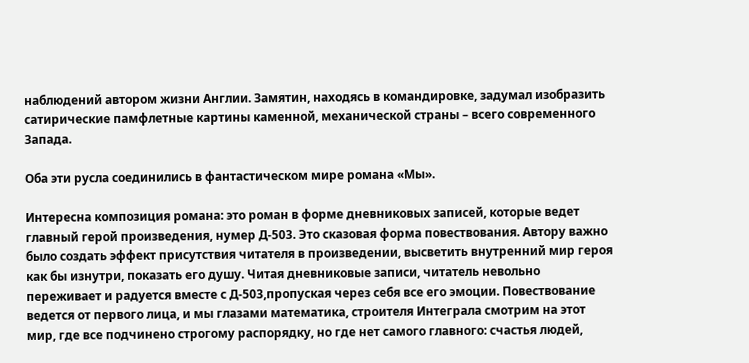наблюдений автором жизни Англии. Замятин, находясь в командировке, задумал изобразить сатирические памфлетные картины каменной, механической страны – всего современного Запада.

Оба эти русла соединились в фантастическом мире романа «Мы».

Интересна композиция романа: это роман в форме дневниковых записей, которые ведет главный герой произведения, нумер Д-503. Это сказовая форма повествования. Автору важно было создать эффект присутствия читателя в произведении, высветить внутренний мир героя как бы изнутри, показать его душу. Читая дневниковые записи, читатель невольно переживает и радуется вместе с Д-503,пропуская через себя все его эмоции. Повествование ведется от первого лица, и мы глазами математика, строителя Интеграла смотрим на этот мир, где все подчинено строгому распорядку, но где нет самого главного: счастья людей,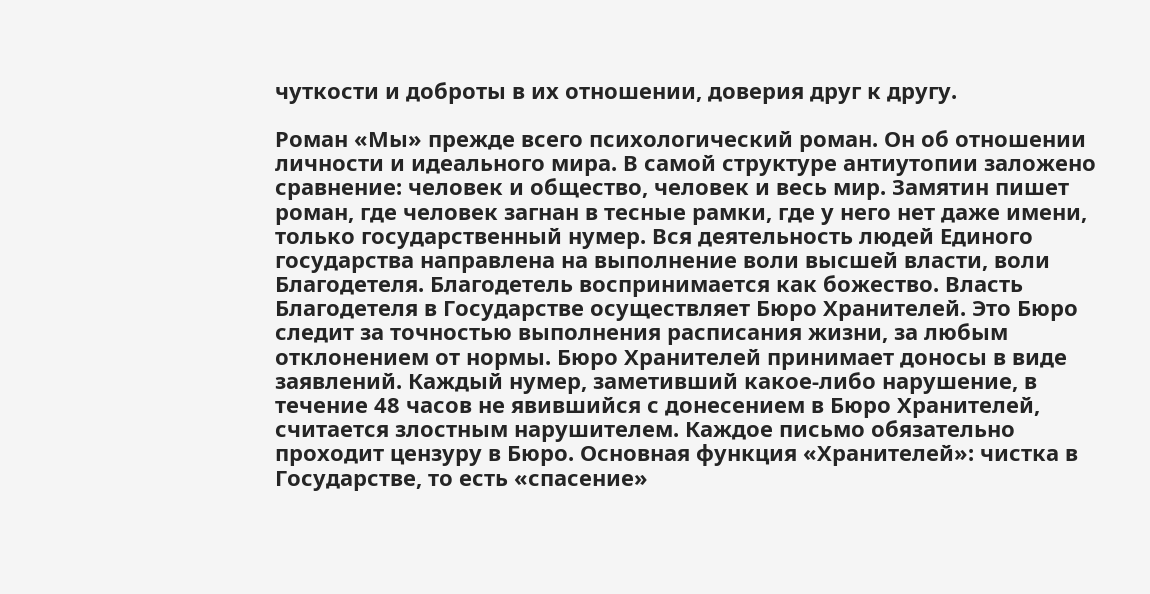чуткости и доброты в их отношении, доверия друг к другу.

Роман «Мы» прежде всего психологический роман. Он об отношении личности и идеального мира. В самой структуре антиутопии заложено сравнение: человек и общество, человек и весь мир. Замятин пишет роман, где человек загнан в тесные рамки, где у него нет даже имени, только государственный нумер. Вся деятельность людей Единого государства направлена на выполнение воли высшей власти, воли Благодетеля. Благодетель воспринимается как божество. Власть Благодетеля в Государстве осуществляет Бюро Хранителей. Это Бюро следит за точностью выполнения расписания жизни, за любым отклонением от нормы. Бюро Хранителей принимает доносы в виде заявлений. Каждый нумер, заметивший какое-либо нарушение, в течение 48 часов не явившийся с донесением в Бюро Хранителей, считается злостным нарушителем. Каждое письмо обязательно проходит цензуру в Бюро. Основная функция «Хранителей»: чистка в Государстве, то есть «спасение»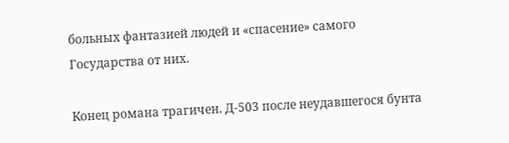больных фантазией людей и «спасение» самого Государства от них.

Конец романа трагичен. Д-503 после неудавшегося бунта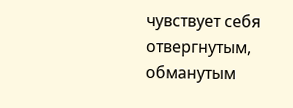чувствует себя отвергнутым, обманутым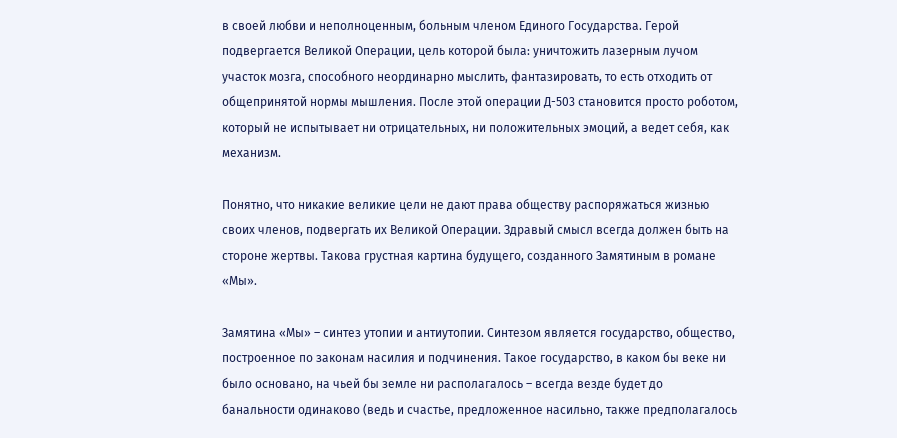в своей любви и неполноценным, больным членом Единого Государства. Герой подвергается Великой Операции, цель которой была: уничтожить лазерным лучом участок мозга, способного неординарно мыслить, фантазировать, то есть отходить от общепринятой нормы мышления. После этой операции Д-503 становится просто роботом, который не испытывает ни отрицательных, ни положительных эмоций, а ведет себя, как механизм.

Понятно, что никакие великие цели не дают права обществу распоряжаться жизнью своих членов, подвергать их Великой Операции. Здравый смысл всегда должен быть на стороне жертвы. Такова грустная картина будущего, созданного Замятиным в романе «Мы».

Замятина «Мы» – синтез утопии и антиутопии. Синтезом является государство, общество, построенное по законам насилия и подчинения. Такое государство, в каком бы веке ни было основано, на чьей бы земле ни располагалось – всегда везде будет до банальности одинаково (ведь и счастье, предложенное насильно, также предполагалось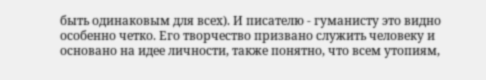быть одинаковым для всех). И писателю - гуманисту это видно особенно четко. Его творчество призвано служить человеку и основано на идее личности, также понятно, что всем утопиям,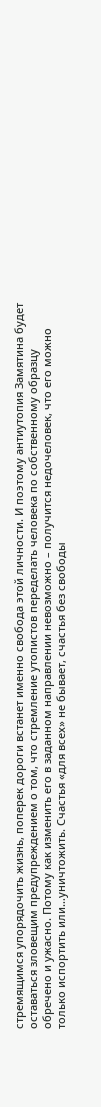стремящимся упорядочить жизнь, поперек дороги встанет именно свобода этой личности. И поэтому антиутопия Замятина будет оставаться зловещим предупреждением о том, что стремление утопистов переделать человека по собственному образцу обречено и ужасно. Потому как изменить его в заданном направлении невозможно – получится недочеловек, что его можно только испортить или…уничтожить. Счастья «для всех» не бывает, счастья без свободы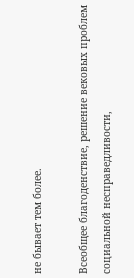не бывает тем более.

Всеобщее благоденствие, решение вековых проблем социальной несправедливости,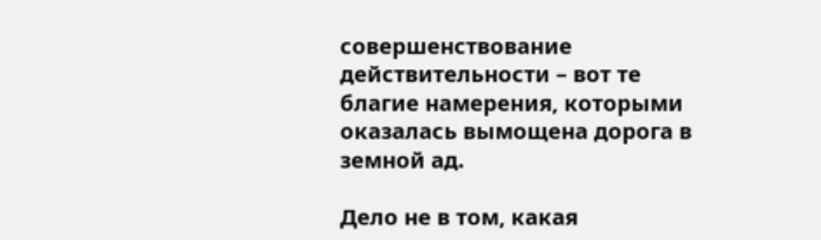совершенствование действительности – вот те благие намерения, которыми оказалась вымощена дорога в земной ад.

Дело не в том, какая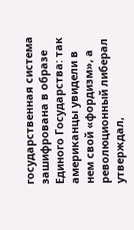государственная система зашифрована в образе Единого Государства: так американцы увидели в нем свой «фордизм», а революционный либерал утверждал,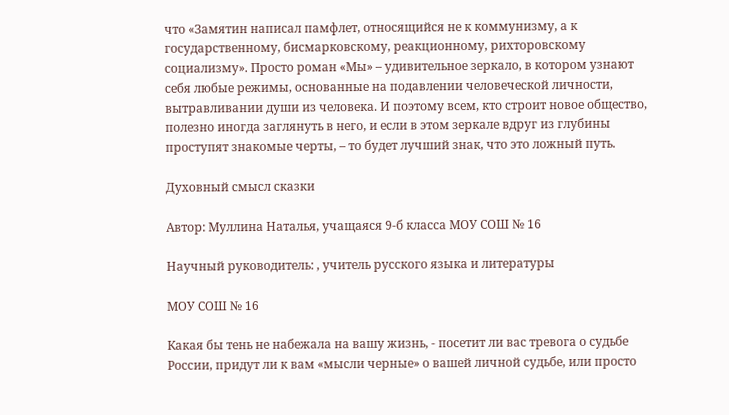что «Замятин написал памфлет, относящийся не к коммунизму, а к государственному, бисмарковскому, реакционному, рихторовскому социализму». Просто роман «Мы» – удивительное зеркало, в котором узнают себя любые режимы, основанные на подавлении человеческой личности, вытравливании души из человека. И поэтому всем, кто строит новое общество, полезно иногда заглянуть в него, и если в этом зеркале вдруг из глубины проступят знакомые черты, – то будет лучший знак, что это ложный путь.

Духовный смысл сказки

Автор: Муллина Наталья, учащаяся 9-б класса МОУ СОШ № 16

Научный руководитель: , учитель русского языка и литературы

МОУ СОШ № 16

Какая бы тень не набежала на вашу жизнь, - посетит ли вас тревога о судьбе России, придут ли к вам «мысли черные» о вашей личной судьбе, или просто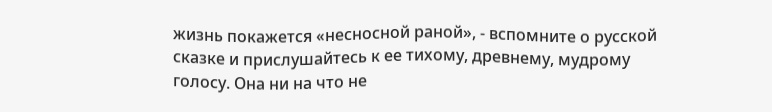жизнь покажется «несносной раной», - вспомните о русской сказке и прислушайтесь к ее тихому, древнему, мудрому голосу. Она ни на что не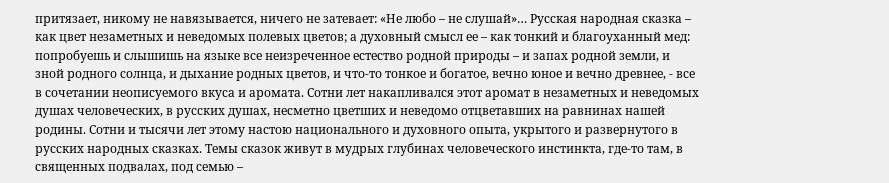притязает, никому не навязывается, ничего не затевает: «Не любо – не слушай»… Русская народная сказка – как цвет незаметных и неведомых полевых цветов; а духовный смысл ее – как тонкий и благоуханный мед: попробуешь и слышишь на языке все неизреченное естество родной природы – и запах родной земли, и зной родного солнца, и дыхание родных цветов, и что-то тонкое и богатое, вечно юное и вечно древнее, - все в сочетании неописуемого вкуса и аромата. Сотни лет накапливался этот аромат в незаметных и неведомых душах человеческих, в русских душах, несметно цветших и неведомо отцветавших на равнинах нашей родины. Сотни и тысячи лет этому настою национального и духовного опыта, укрытого и развернутого в русских народных сказках. Темы сказок живут в мудрых глубинах человеческого инстинкта, где-то там, в священных подвалах, под семью –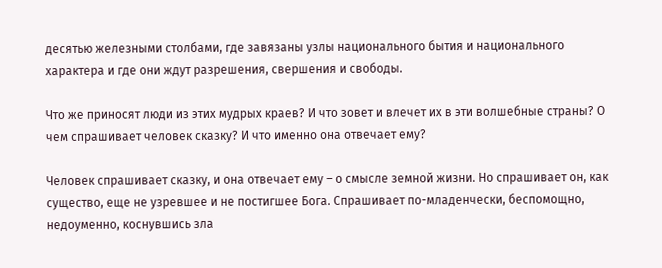десятью железными столбами, где завязаны узлы национального бытия и национального характера и где они ждут разрешения, свершения и свободы.

Что же приносят люди из этих мудрых краев? И что зовет и влечет их в эти волшебные страны? О чем спрашивает человек сказку? И что именно она отвечает ему?

Человек спрашивает сказку, и она отвечает ему – о смысле земной жизни. Но спрашивает он, как существо, еще не узревшее и не постигшее Бога. Спрашивает по-младенчески, беспомощно, недоуменно, коснувшись зла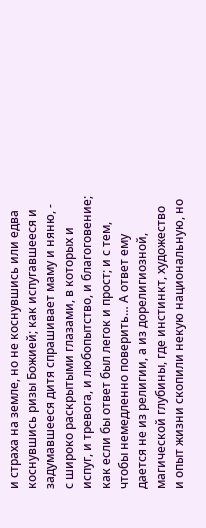и страха на земле, но не коснувшись или едва коснувшись ризы Божией; как испугавшееся и задумавшееся дитя спрашивает маму и няню, - с широко раскрытыми глазами, в которых и испуг, и тревога, и любопытство, и благоговение; как если бы ответ был легок и прост; и с тем, чтобы немедленно поверить… А ответ ему дается не из религии, а из дорелигиозной, магической глубины, где инстинкт, художество и опыт жизни скопили некую национальную, но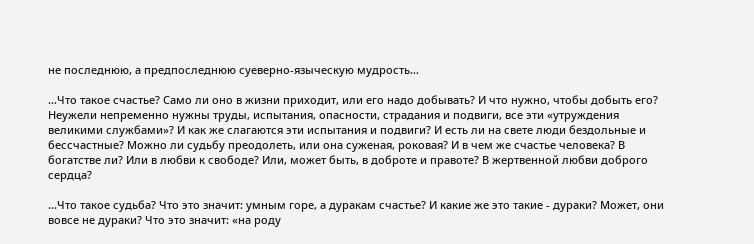не последнюю, а предпоследнюю суеверно-языческую мудрость…

…Что такое счастье? Само ли оно в жизни приходит, или его надо добывать? И что нужно, чтобы добыть его? Неужели непременно нужны труды, испытания, опасности, страдания и подвиги, все эти «утруждения великими службами»? И как же слагаются эти испытания и подвиги? И есть ли на свете люди бездольные и бессчастные? Можно ли судьбу преодолеть, или она суженая, роковая? И в чем же счастье человека? В богатстве ли? Или в любви к свободе? Или, может быть, в доброте и правоте? В жертвенной любви доброго сердца?

…Что такое судьба? Что это значит: умным горе, а дуракам счастье? И какие же это такие - дураки? Может, они вовсе не дураки? Что это значит: «на роду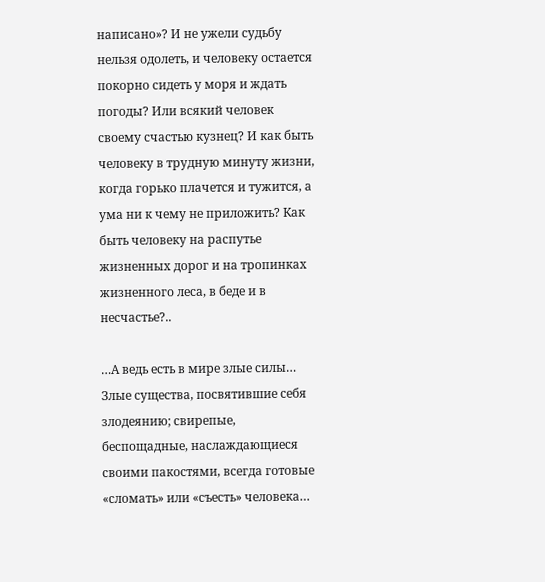написано»? И не ужели судьбу нельзя одолеть, и человеку остается покорно сидеть у моря и ждать погоды? Или всякий человек своему счастью кузнец? И как быть человеку в трудную минуту жизни, когда горько плачется и тужится, а ума ни к чему не приложить? Как быть человеку на распутье жизненных дорог и на тропинках жизненного леса, в беде и в несчастье?..

…А ведь есть в мире злые силы… Злые существа, посвятившие себя злодеянию; свирепые, беспощадные, наслаждающиеся своими пакостями, всегда готовые «сломать» или «съесть» человека…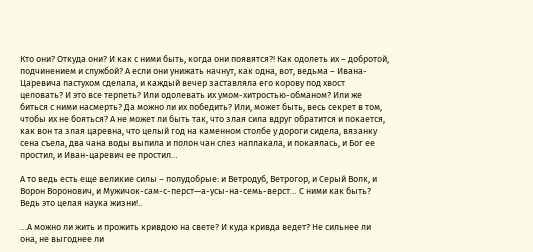Кто они? Откуда они? И как с ними быть, когда они появятся?! Как одолеть их – добротой, подчинением и службой? А если они унижать начнут, как одна, вот, ведьма – Ивана-Царевича пастухом сделала, и каждый вечер заставляла его корову под хвост целовать? И это все терпеть? Или одолевать их умом-хитростью-обманом? Или же биться с ними насмерть? Да можно ли их победить? Или, может быть, весь секрет в том, чтобы их не бояться? А не может ли быть так, что злая сила вдруг обратится и покается, как вон та злая царевна, что целый год на каменном столбе у дороги сидела, вязанку сена съела, два чана воды выпила и полон чан слез наплакала, и покаялась, и Бог ее простил, и Иван-царевич ее простил…

А то ведь есть еще великие силы – полудобрые: и Ветродуб, Ветрогор, и Серый Волк, и Ворон Воронович, и Мужичок-сам-с-перст—а-усы-на-семь-верст… С ними как быть? Ведь это целая наука жизни!..

…А можно ли жить и прожить кривдою на свете? И куда кривда ведет? Не сильнее ли она, не выгоднее ли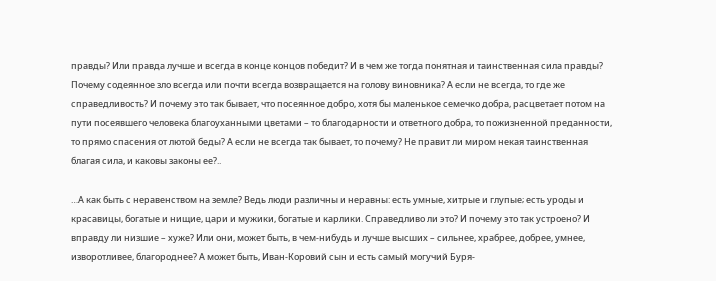правды? Или правда лучше и всегда в конце концов победит? И в чем же тогда понятная и таинственная сила правды? Почему содеянное зло всегда или почти всегда возвращается на голову виновника? А если не всегда, то где же справедливость? И почему это так бывает, что посеянное добро, хотя бы маленькое семечко добра, расцветает потом на пути посеявшего человека благоуханными цветами – то благодарности и ответного добра, то пожизненной преданности, то прямо спасения от лютой беды? А если не всегда так бывает, то почему? Не правит ли миром некая таинственная благая сила, и каковы законы ее?..

…А как быть с неравенством на земле? Ведь люди различны и неравны: есть умные, хитрые и глупые; есть уроды и красавицы, богатые и нищие, цари и мужики, богатые и карлики. Справедливо ли это? И почему это так устроено? И вправду ли низшие – хуже? Или они, может быть, в чем-нибудь и лучше высших – сильнее, храбрее, добрее, умнее, изворотливее, благороднее? А может быть, Иван-Коровий сын и есть самый могучий Буря-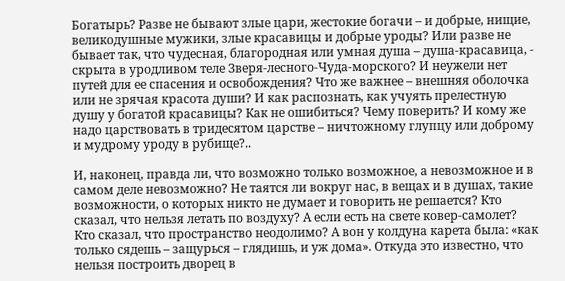Богатырь? Разве не бывают злые цари, жестокие богачи – и добрые, нищие, великодушные мужики, злые красавицы и добрые уроды? Или разве не бывает так, что чудесная, благородная или умная душа – душа-красавица, - скрыта в уродливом теле Зверя-лесного-Чуда-морского? И неужели нет путей для ее спасения и освобождения? Что же важнее – внешняя оболочка или не зрячая красота души? И как распознать, как учуять прелестную душу у богатой красавицы? Как не ошибиться? Чему поверить? И кому же надо царствовать в тридесятом царстве – ничтожному глупцу или доброму и мудрому уроду в рубище?..

И, наконец, правда ли, что возможно только возможное, а невозможное и в самом деле невозможно? Не таятся ли вокруг нас, в вещах и в душах, такие возможности, о которых никто не думает и говорить не решается? Кто сказал, что нельзя летать по воздуху? А если есть на свете ковер-самолет? Кто сказал, что пространство неодолимо? А вон у колдуна карета была: «как только сядешь – защурься – глядишь, и уж дома». Откуда это известно, что нельзя построить дворец в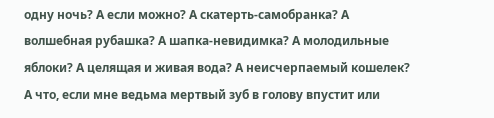одну ночь? А если можно? А скатерть-самобранка? А волшебная рубашка? А шапка-невидимка? А молодильные яблоки? А целящая и живая вода? А неисчерпаемый кошелек? А что, если мне ведьма мертвый зуб в голову впустит или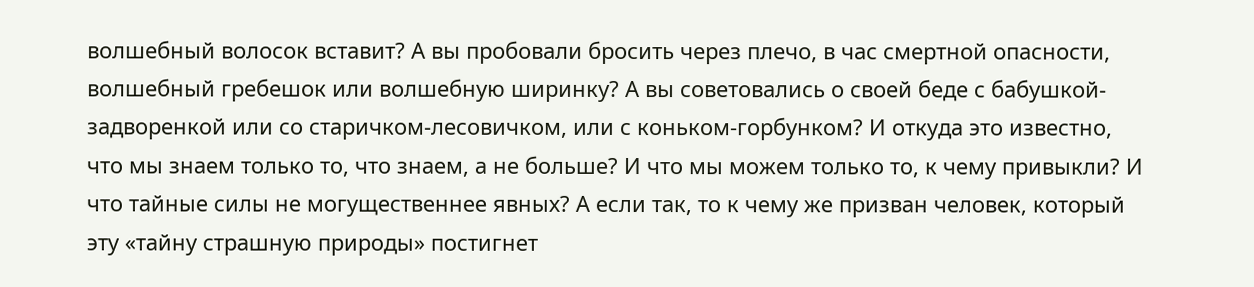волшебный волосок вставит? А вы пробовали бросить через плечо, в час смертной опасности, волшебный гребешок или волшебную ширинку? А вы советовались о своей беде с бабушкой-задворенкой или со старичком-лесовичком, или с коньком-горбунком? И откуда это известно, что мы знаем только то, что знаем, а не больше? И что мы можем только то, к чему привыкли? И что тайные силы не могущественнее явных? А если так, то к чему же призван человек, который эту «тайну страшную природы» постигнет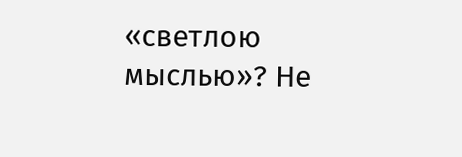«светлою мыслью»? Не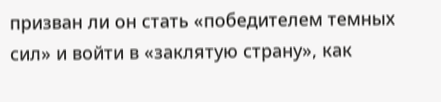призван ли он стать «победителем темных сил» и войти в «заклятую страну», как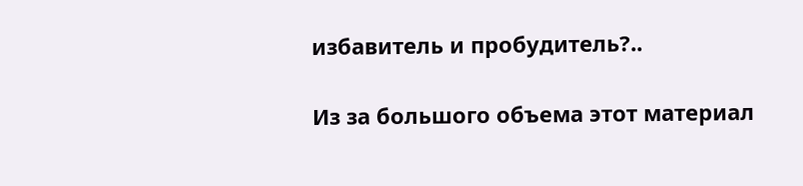избавитель и пробудитель?..

Из за большого объема этот материал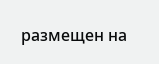размещен на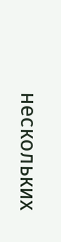нескольких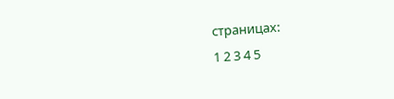страницах:
1 2 3 4 5